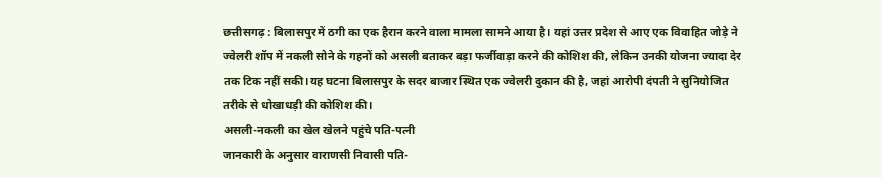छत्तीसगढ़ : बिलासपुर में ठगी का एक हैरान करने वाला मामला सामने आया है। यहां उत्तर प्रदेश से आए एक विवाहित जोड़े ने ज्वेलरी शॉप में नकली सोने के गहनों को असली बताकर बड़ा फर्जीवाड़ा करने की कोशिश की, लेकिन उनकी योजना ज्यादा देर तक टिक नहीं सकी।यह घटना बिलासपुर के सदर बाजार स्थित एक ज्वेलरी दुकान की है, जहां आरोपी दंपती ने सुनियोजित तरीके से धोखाधड़ी की कोशिश की।
असली-नकली का खेल खेलने पहुंचे पति-पत्नी
जानकारी के अनुसार वाराणसी निवासी पति-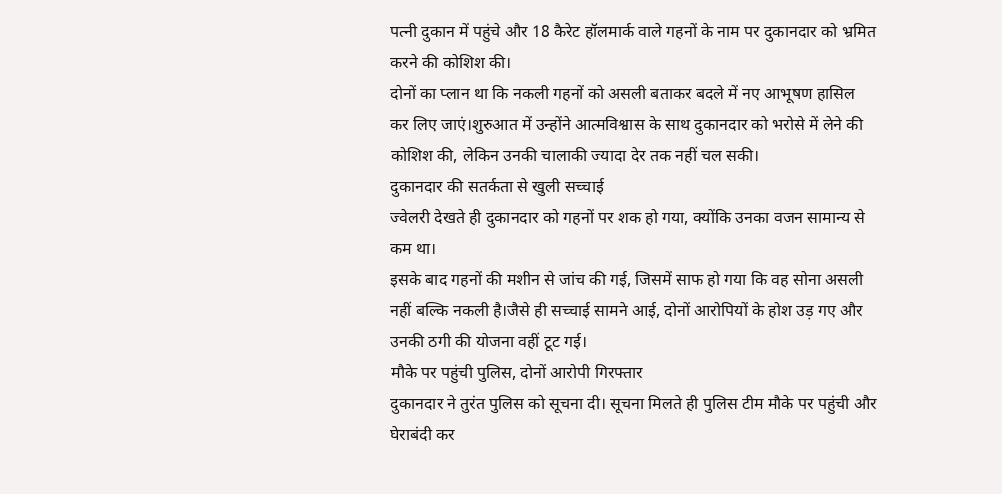पत्नी दुकान में पहुंचे और 18 कैरेट हॉलमार्क वाले गहनों के नाम पर दुकानदार को भ्रमित करने की कोशिश की।
दोनों का प्लान था कि नकली गहनों को असली बताकर बदले में नए आभूषण हासिल कर लिए जाएं।शुरुआत में उन्होंने आत्मविश्वास के साथ दुकानदार को भरोसे में लेने की कोशिश की, लेकिन उनकी चालाकी ज्यादा देर तक नहीं चल सकी।
दुकानदार की सतर्कता से खुली सच्चाई
ज्वेलरी देखते ही दुकानदार को गहनों पर शक हो गया, क्योंकि उनका वजन सामान्य से कम था।
इसके बाद गहनों की मशीन से जांच की गई, जिसमें साफ हो गया कि वह सोना असली नहीं बल्कि नकली है।जैसे ही सच्चाई सामने आई, दोनों आरोपियों के होश उड़ गए और उनकी ठगी की योजना वहीं टूट गई।
मौके पर पहुंची पुलिस, दोनों आरोपी गिरफ्तार
दुकानदार ने तुरंत पुलिस को सूचना दी। सूचना मिलते ही पुलिस टीम मौके पर पहुंची और घेराबंदी कर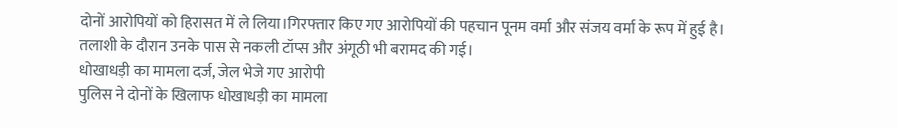दोनों आरोपियों को हिरासत में ले लिया।गिरफ्तार किए गए आरोपियों की पहचान पूनम वर्मा और संजय वर्मा के रूप में हुई है। तलाशी के दौरान उनके पास से नकली टॉप्स और अंगूठी भी बरामद की गई।
धोखाधड़ी का मामला दर्ज, जेल भेजे गए आरोपी
पुलिस ने दोनों के खिलाफ धोखाधड़ी का मामला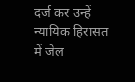दर्ज कर उन्हें न्यायिक हिरासत में जेल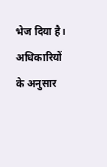भेज दिया है।
अधिकारियों के अनुसार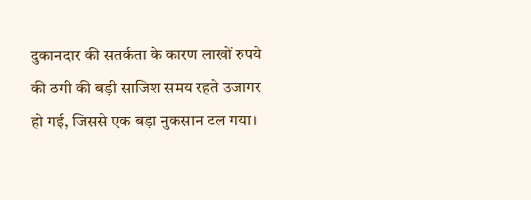दुकानदार की सतर्कता के कारण लाखों रुपये की ठगी की बड़ी साजिश समय रहते उजागर हो गई, जिससे एक बड़ा नुकसान टल गया।